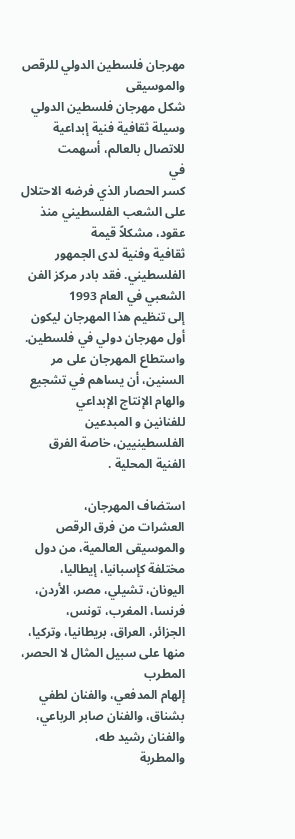مهرجان فلسطين الدولي للرقص والموسيقى
شكل مهرجان فلسطين الدولي
وسيلة ثقافية فنية إبداعية للاتصال بالعالم، أسهمت
في
كسر الحصار الذي فرضه الاحتلال على الشعب الفلسطيني منذ عقود، مشكلاً قيمة
ثقافية وفنية لدى الجمهور الفلسطيني. فقد بادر مركز الفن الشعبي في العام 1993
إلى تنظيم هذا المهرجان ليكون أول مهرجان دولي في فلسطين.
واستطاع المهرجان على مر السنين، أن يساهم في تشجيع والهام الإنتاج الإبداعي
للفنانين و المبدعين الفلسطينيين، خاصة الفرق الفنية المحلية .

استضاف المهرجان،
العشرات من فرق الرقص والموسيقى العالمية، من دول مختلفة كإسبانيا، إيطاليا،
اليونان، تشيلي، مصر، الأردن، فرنسا، المغرب، تونس،
الجزائر، العراق، بريطانيا، وتركيا، منها على سبيل المثال لا الحصر، المطرب
إلهام المدفعي، والفنان لطفي بشناق، والفنان صابر الرباعي، والفنان رشيد طه،
والمطربة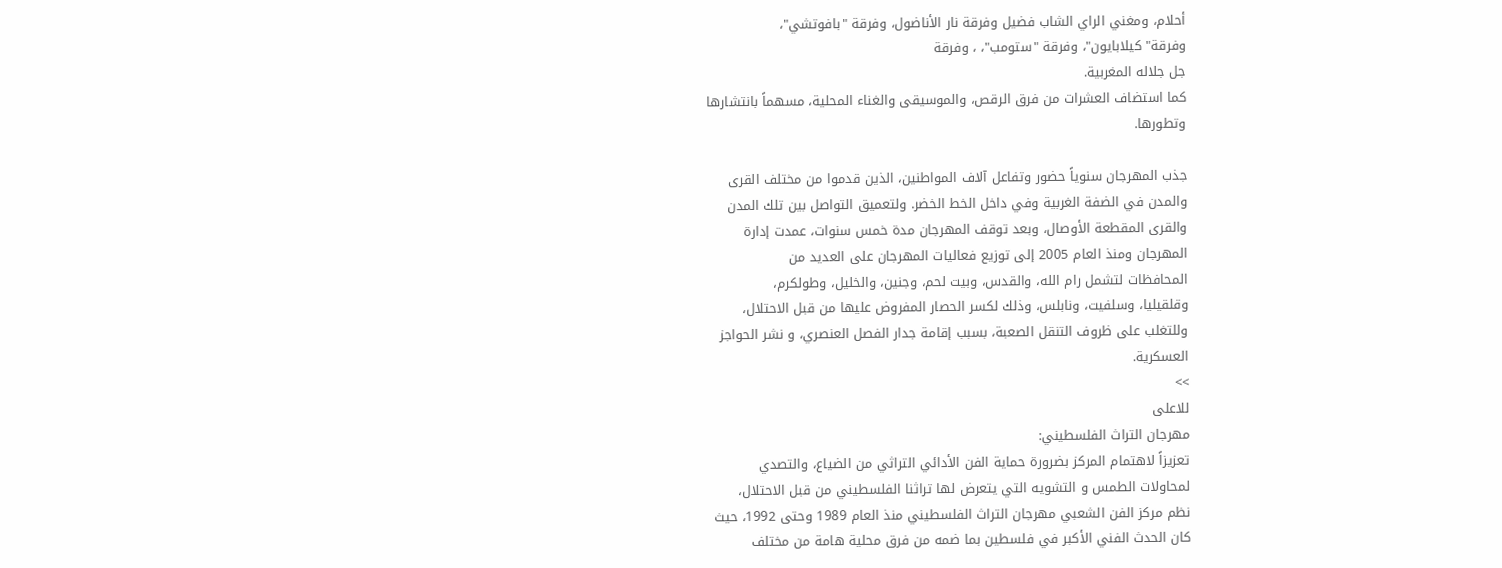أحلام، ومغني الراي الشاب فضيل وفرقة نار الأناضول، وفرقة "بافوتشي"،
وفرقة" كيلابايون"، وفرقة "ستومب"، ، وفرقة
جل جلاله المغربية.
كما استضاف العشرات من فرق الرقص، والموسيقى والغناء المحلية، مسهماً بانتشارها
وتطورها.

جذب المهرجان سنوياً حضور وتفاعل آلاف المواطنين، الذين قدموا من مختلف القرى
والمدن في الضفة الغربية وفي داخل الخط الخضر. ولتعميق التواصل بين تلك المدن
والقرى المقطعة الأوصال، وبعد توقف المهرجان مدة خمس سنوات، عمدت إدارة
المهرجان ومنذ العام 2005 إلى توزيع فعاليات المهرجان على العديد من
المحافظات لتشمل رام الله، والقدس، وبيت لحم، وجنين، والخليل، وطولكرم،
وقلقيليا، وسلفيت، ونابلس، وذلك لكسر الحصار المفروض عليها من قبل الاحتلال،
وللتغلب على ظروف التنقل الصعبة، بسبب إقامة جدار الفصل العنصري، و نشر الحواجز
العسكرية.
>>
للاعلى
مهرجان التراث الفلسطيني:
تعزيزاً لاهتمام المركز بضرورة حماية الفن الأدائي التراثي من الضياع، والتصدي
لمحاولات الطمس و التشويه التي يتعرض لها تراثنا الفلسطيني من قبل الاحتلال،
نظم مركز الفن الشعبي مهرجان التراث الفلسطيني منذ العام 1989 وحتى 1992، حيث
كان الحدث الفني الأكبر في فلسطين بما ضمه من فرق محلية هامة من مختلف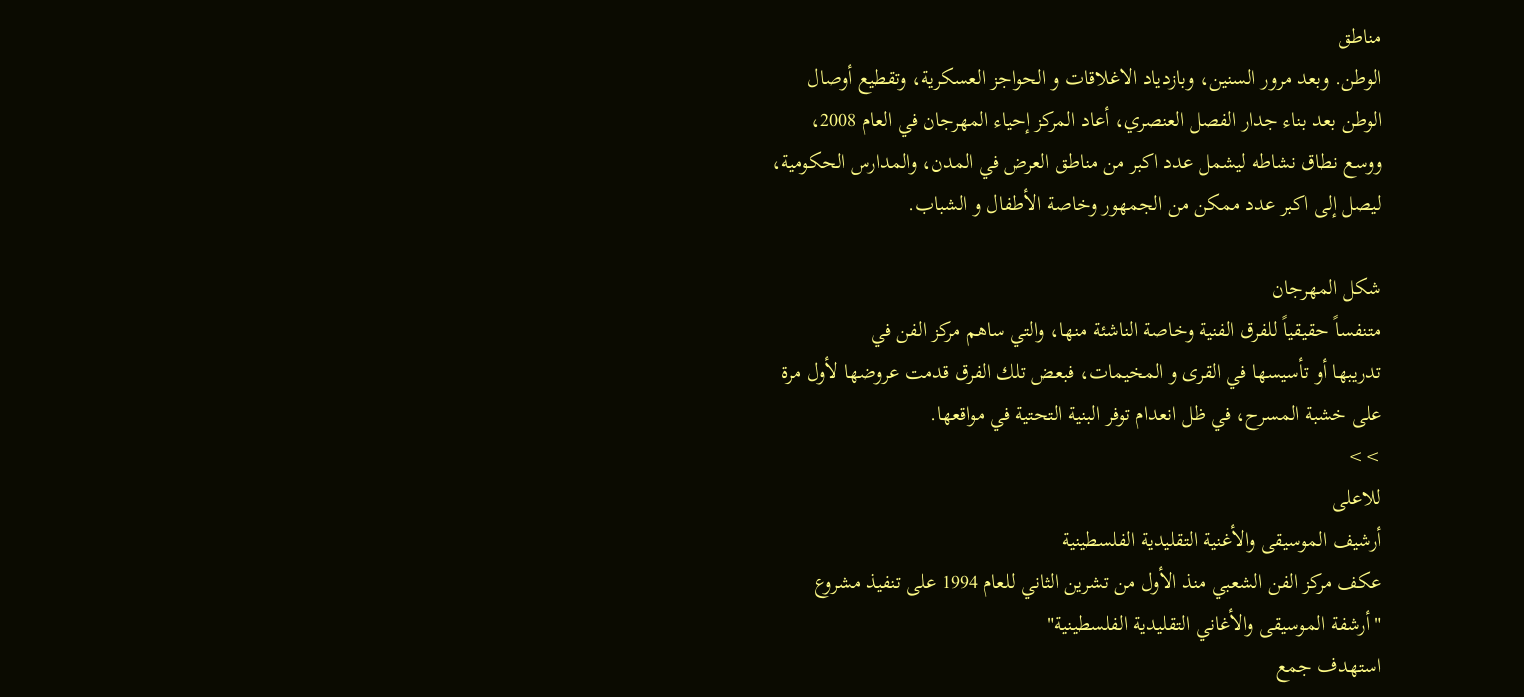مناطق
الوطن. وبعد مرور السنين، وبازدياد الاغلاقات و الحواجز العسكرية، وتقطيع أوصال
الوطن بعد بناء جدار الفصل العنصري، أعاد المركز إحياء المهرجان في العام 2008،
ووسع نطاق نشاطه ليشمل عدد اكبر من مناطق العرض في المدن، والمدارس الحكومية،
ليصل إلى اكبر عدد ممكن من الجمهور وخاصة الأطفال و الشباب.

شكل المهرجان
متنفساً حقيقياً للفرق الفنية وخاصة الناشئة منها، والتي ساهم مركز الفن في
تدريبها أو تأسيسها في القرى و المخيمات، فبعض تلك الفرق قدمت عروضها لأول مرة
على خشبة المسرح، في ظل انعدام توفر البنية التحتية في مواقعها.
>>
للاعلى
أرشيف الموسيقى والأغنية التقليدية الفلسطينية
عكف مركز الفن الشعبي منذ الأول من تشرين الثاني للعام 1994 على تنفيذ مشروع
"أرشفة الموسيقى والأغاني التقليدية الفلسطينية"
استهدف جمع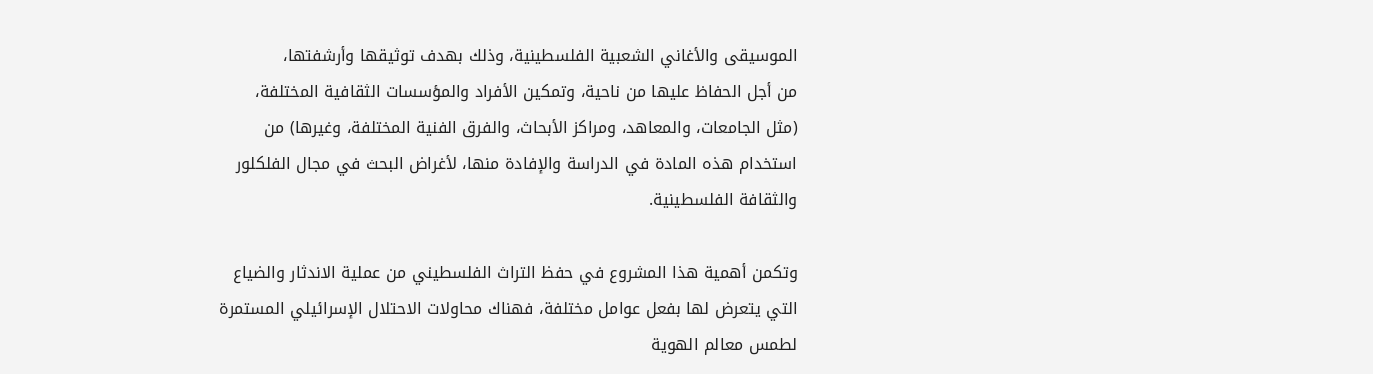الموسيقى والأغاني الشعبية الفلسطينية، وذلك بهدف توثيقها وأرشفتها،
من أجل الحفاظ عليها من ناحية، وتمكين الأفراد والمؤسسات الثقافية المختلفة،
(مثل الجامعات، والمعاهد، ومراكز الأبحاث، والفرق الفنية المختلفة، وغيرها) من
استخدام هذه المادة في الدراسة والإفادة منها، لأغراض البحث في مجال الفلكلور
والثقافة الفلسطينية.

وتكمن أهمية هذا المشروع في حفظ التراث الفلسطيني من عملية الاندثار والضياع
التي يتعرض لها بفعل عوامل مختلفة، فهناك محاولات الاحتلال الإسرائيلي المستمرة
لطمس معالم الهوية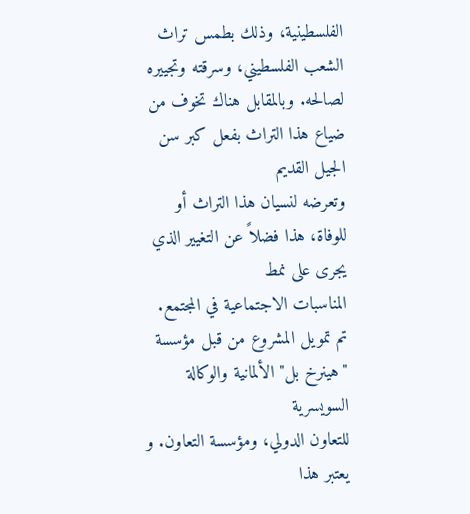الفلسطينية، وذلك بطمس تراث الشعب الفلسطيني، وسرقته وتجييره
لصالحه. وبالمقابل هناك تخوف من ضياع هذا التراث بفعل كبر سن الجيل القديم
وتعرضه لنسيان هذا التراث أو للوفاة، هذا فضلاً عن التغيير الذي يجرى على نمط
المناسبات الاجتماعية في المجتمع.
تم تمويل المشروع من قبل مؤسسة "هينرخ بل" الألمانية والوكالة السويسرية
للتعاون الدولي، ومؤسسة التعاون. و يعتبر هذا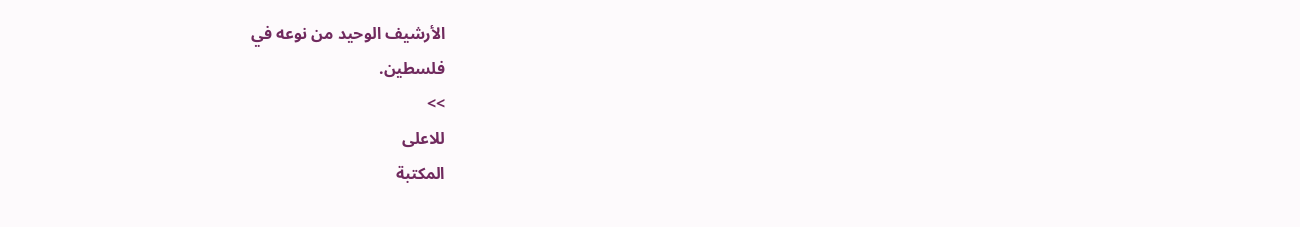الأرشيف الوحيد من نوعه في
فلسطين.
>>
للاعلى
المكتبة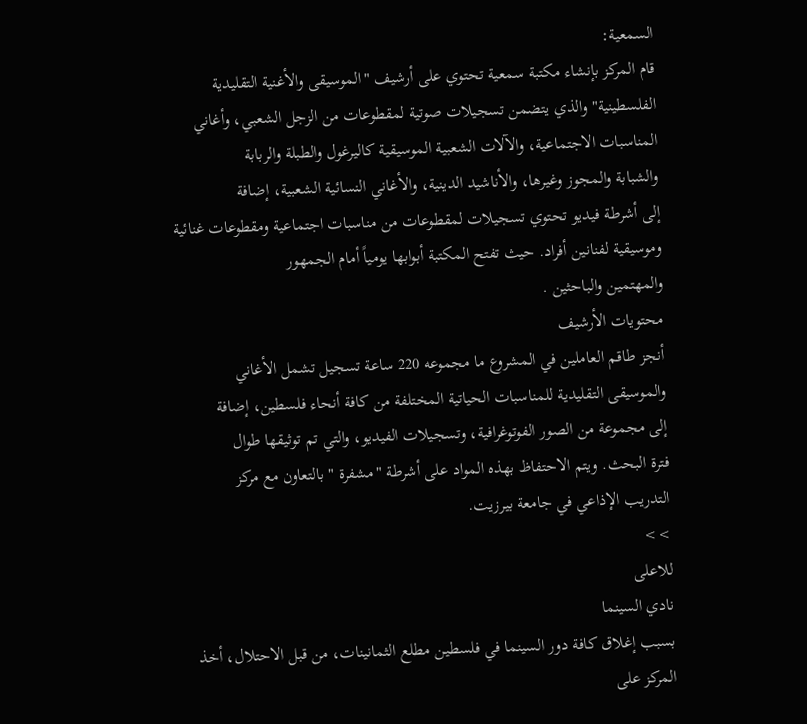السمعية:
قام المركز بإنشاء مكتبة سمعية تحتوي على أرشيف "الموسيقى والأغنية التقليدية
الفلسطينية" والذي يتضمن تسجيلات صوتية لمقطوعات من الزجل الشعبي، وأغاني
المناسبات الاجتماعية، والآلات الشعبية الموسيقية كاليرغول والطبلة والربابة
والشبابة والمجوز وغيرها، والأناشيد الدينية، والأغاني النسائية الشعبية، إضافة
إلى أشرطة فيديو تحتوي تسجيلات لمقطوعات من مناسبات اجتماعية ومقطوعات غنائية
وموسيقية لفنانين أفراد. حيث تفتح المكتبة أبوابها يومياً أمام الجمهور
والمهتمين والباحثين .
محتويات الأرشيف
أنجز طاقم العاملين في المشروع ما مجموعه 220 ساعة تسجيل تشمل الأغاني
والموسيقى التقليدية للمناسبات الحياتية المختلفة من كافة أنحاء فلسطين، إضافة
إلى مجموعة من الصور الفوتوغرافية، وتسجيلات الفيديو، والتي تم توثيقها طوال
فترة البحث. ويتم الاحتفاظ بهذه المواد على أشرطة "مشفرة " بالتعاون مع مركز
التدريب الإذاعي في جامعة بيرزيت.
>>
للاعلى
نادي السينما
بسبب إغلاق كافة دور السينما في فلسطين مطلع الثمانينات، من قبل الاحتلال، أخذ
المركز على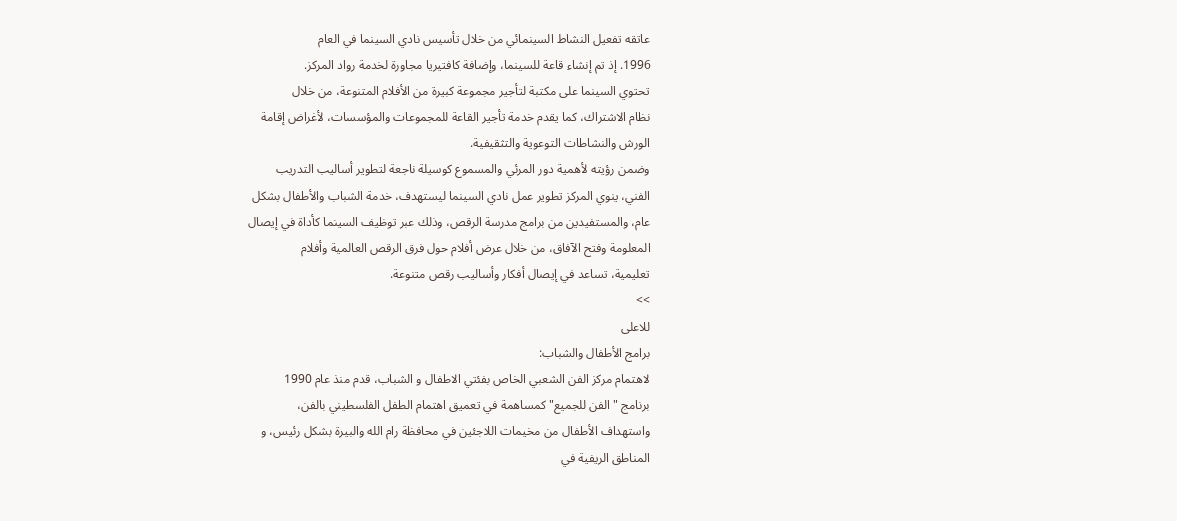عاتقه تفعيل النشاط السينمائي من خلال تأسيس نادي السينما في العام
1996. إذ تم إنشاء قاعة للسينما، وإضافة كافتيريا مجاورة لخدمة رواد المركز.
تحتوي السينما على مكتبة لتأجير مجموعة كبيرة من الأفلام المتنوعة، من خلال
نظام الاشتراك، كما يقدم خدمة تأجير القاعة للمجموعات والمؤسسات، لأغراض إقامة
الورش والنشاطات التوعوية والتثقيفية.
وضمن رؤيته لأهمية دور المرئي والمسموع كوسيلة ناجعة لتطوير أساليب التدريب
الفني، ينوي المركز تطوير عمل نادي السينما ليستهدف، خدمة الشباب والأطفال بشكل
عام، والمستفيدين من برامج مدرسة الرقص، وذلك عبر توظيف السينما كأداة في إيصال
المعلومة وفتح الآفاق، من خلال عرض أفلام حول فرق الرقص العالمية وأفلام
تعليمية، تساعد في إيصال أفكار وأساليب رقص متنوعة.
>>
للاعلى
برامج الأطفال والشباب:
لاهتمام مركز الفن الشعبي الخاص بفئتي الاطفال و الشباب، قدم منذ عام 1990
برنامج "الفن للجميع" كمساهمة في تعميق اهتمام الطفل الفلسطيني بالفن،
واستهداف الأطفال من مخيمات اللاجئين في محافظة رام الله والبيرة بشكل رئيس، و
المناطق الريفية في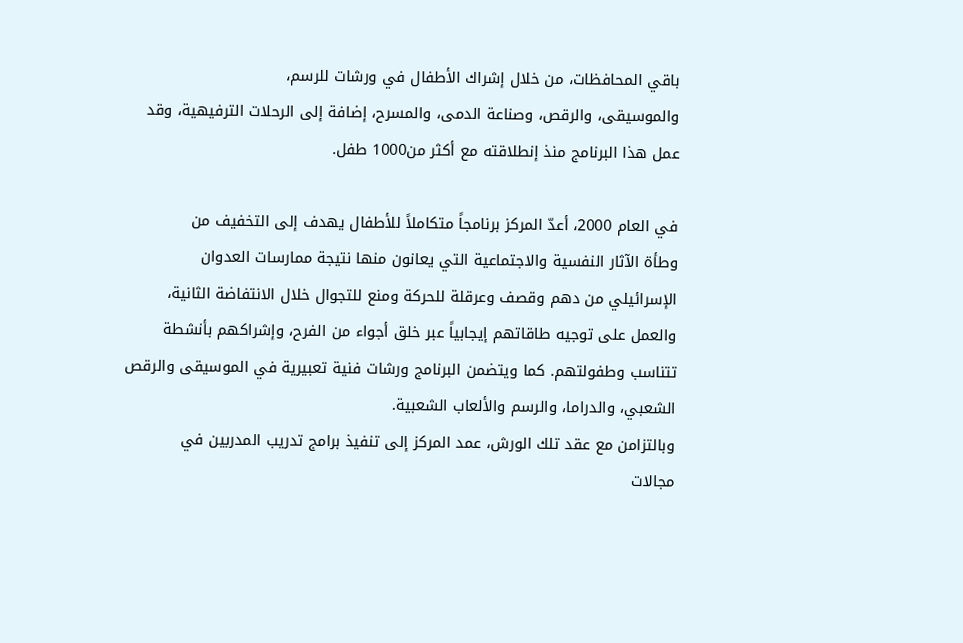باقي المحافظات، من خلال إشراك الأطفال في ورشات للرسم،
والموسيقى، والرقص، وصناعة الدمى، والمسرح، إضافة إلى الرحلات الترفيهية، وقد
عمل هذا البرنامج منذ إنطلاقته مع أكثر من1000 طفل.

في العام 2000، أعدّ المركز برنامجاً متكاملاً للأطفال يهدف إلى التخفيف من
وطأة الآثار النفسية والاجتماعية التي يعانون منها نتيجة ممارسات العدوان
الإسرائيلي من دهم وقصف وعرقلة للحركة ومنع للتجوال خلال الانتفاضة الثانية،
والعمل على توجيه طاقاتهم إيجابياً عبر خلق أجواء من الفرح، وإشراكهم بأنشطة
تتناسب وطفولتهم. كما ويتضمن البرنامج ورشات فنية تعبيرية في الموسيقى والرقص
الشعبي، والدراما، والرسم والألعاب الشعبية.
وبالتزامن مع عقد تلك الورش، عمد المركز إلى تنفيذ برامج تدريب المدربين في
مجالات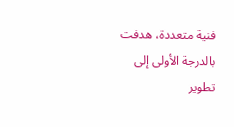فنية متعددة، هدفت بالدرجة الأولى إلى تطوير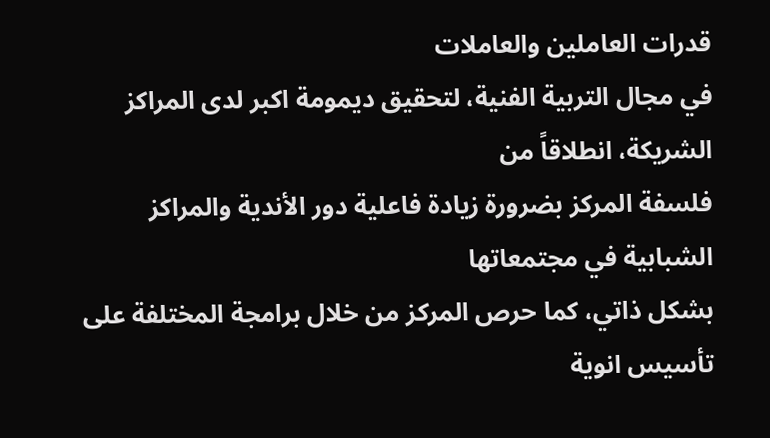قدرات العاملين والعاملات
في مجال التربية الفنية، لتحقيق ديمومة اكبر لدى المراكز الشريكة، انطلاقاً من
فلسفة المركز بضرورة زيادة فاعلية دور الأندية والمراكز الشبابية في مجتمعاتها
بشكل ذاتي، كما حرص المركز من خلال برامجة المختلفة على تأسيس انوية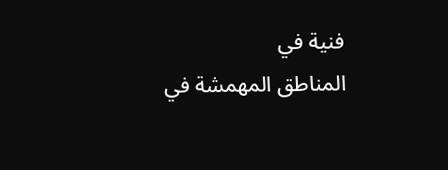فنية في
المناطق المهمشة في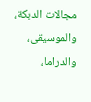مجالات الدبكة، والموسيقى، والدراما،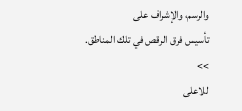والرسم، والإشراف على
تأسيس فرق الرقص في تلك المناطق.
>>
للاعلى